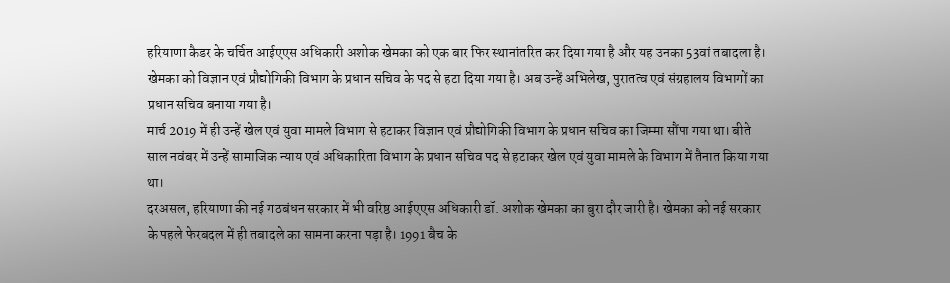हरियाणा कैडर के चर्चित आईएएस अधिकारी अशोक खेमका को एक बार फिर स्थानांतरित कर दिया गया है और यह उनका 53वां तबादला है। खेमका को विज्ञान एवं प्रौद्योगिकी विभाग के प्रधान सचिव के पद से हटा दिया गया है। अब उन्हें अभिलेख, पुरातत्व एवं संग्रहालय विभागों का प्रधान सचिव बनाया गया है।
मार्च 2019 में ही उन्हें खेल एवं युवा मामले विभाग से हटाकर विज्ञान एवं प्रौद्योगिकी विभाग के प्रधान सचिव का जिम्मा सौंपा गया था। बीते साल नवंबर में उन्हें सामाजिक न्याय एवं अधिकारिता विभाग के प्रधान सचिव पद से हटाकर खेल एवं युवा मामले के विभाग में तैनात किया गया था।
दरअसल, हरियाणा की नई गठबंधन सरकार में भी वरिष्ठ आईएएस अधिकारी डॉ. अशोक खेमका का बुरा दौर जारी है। खेमका को नई सरकार के पहले फेरबदल में ही तबादले का सामना करना पड़ा है। 1991 बैच के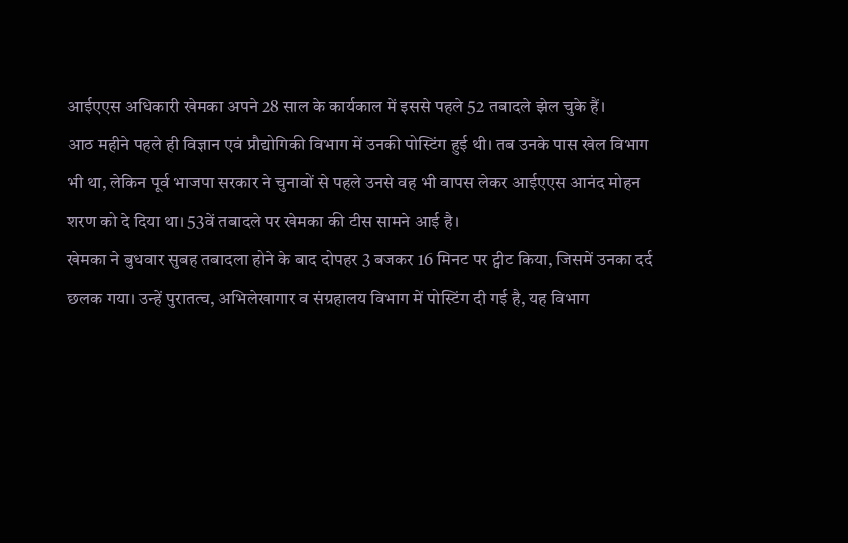आईएएस अधिकारी खेमका अपने 28 साल के कार्यकाल में इससे पहले 52 तबादले झेल चुके हैं।
आठ महीने पहले ही विज्ञान एवं प्रौद्योगिकी विभाग में उनकी पोस्टिंग हुई थी। तब उनके पास खेल विभाग भी था, लेकिन पूर्व भाजपा सरकार ने चुनावों से पहले उनसे वह भी वापस लेकर आईएएस आनंद मोहन शरण को दे दिया था। 53वें तबादले पर खेमका की टीस सामने आई है।
खेमका ने बुधवार सुबह तबादला होने के बाद दोपहर 3 बजकर 16 मिनट पर ट्वीट किया, जिसमें उनका दर्द छलक गया। उन्हें पुरातत्च, अभिलेखागार व संग्रहालय विभाग में पोस्टिंग दी गई है, यह विभाग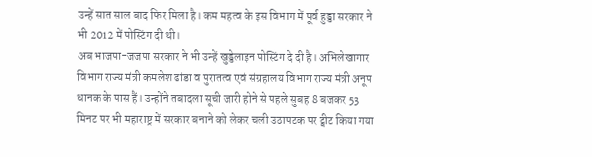उन्हें सात साल बाद फिर मिला है। कम महत्व के इस विभाग में पूर्व हुड्डा सरकार ने भी 2012 में पोस्टिंग दी थी।
अब भाजपा-जजपा सरकार ने भी उन्हें खुड्डेलाइन पोस्टिंग दे दी है। अभिलेखागार विभाग राज्य मंत्री कमलेश ढांडा व पुरातत्व एवं संग्रहालय विभाग राज्य मंत्री अनूप धानक के पास हैं। उन्होंने तबादला सूची जारी होने से पहले सुबह 8 बजकर 53 मिनट पर भी महाराष्ट्र में सरकार बनाने को लेकर चली उठापटक पर ट्वीट किया गया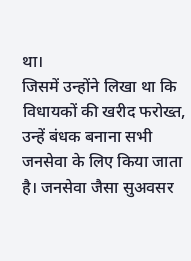था।
जिसमें उन्होंने लिखा था कि विधायकों की खरीद फरोख्त, उन्हें बंधक बनाना सभी जनसेवा के लिए किया जाता है। जनसेवा जैसा सुअवसर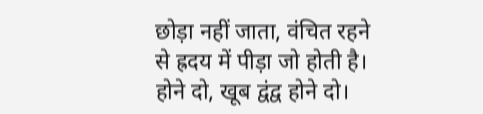छोड़ा नहीं जाता, वंचित रहने से ह्रदय में पीड़ा जो होती है। होने दो, खूब द्वंद्व होने दो।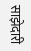साझेदारी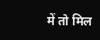में तो मिल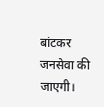बांटकर जनसेवा की जाएगी।